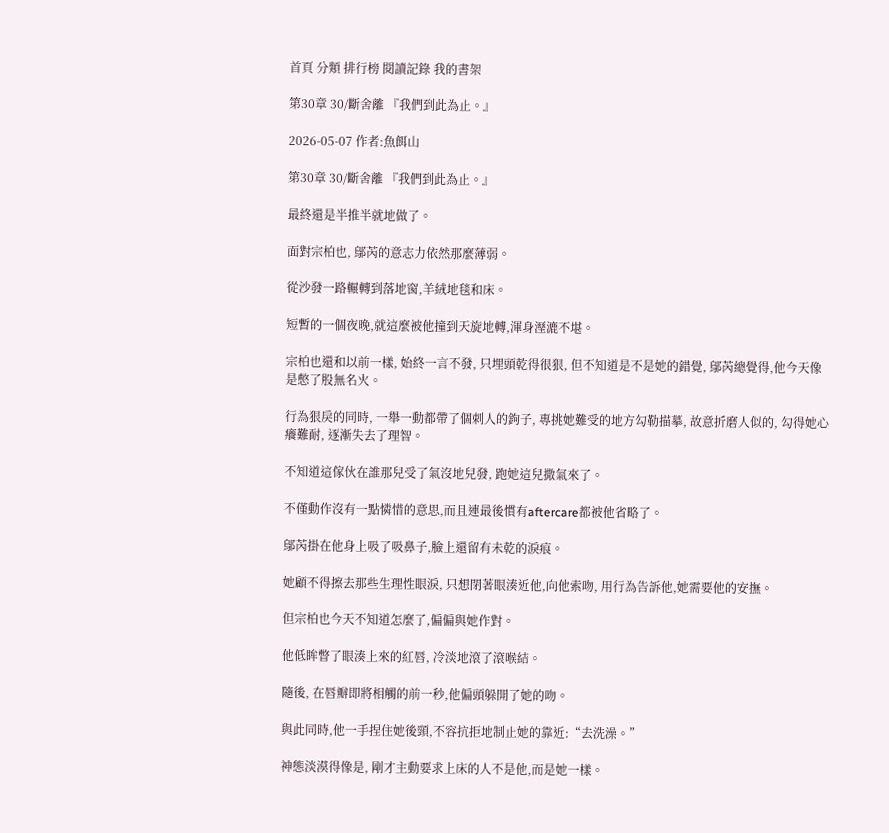首頁 分類 排行榜 閱讀記錄 我的書架

第30章 30/斷舍離 『我們到此為止。』

2026-05-07 作者:魚餌山

第30章 30/斷舍離 『我們到此為止。』

最終還是半推半就地做了。

面對宗柏也, 鄔芮的意志力依然那麼薄弱。

從沙發一路輾轉到落地窗,羊絨地毯和床。

短暫的一個夜晚,就這麼被他撞到天旋地轉,渾身溼漉不堪。

宗柏也還和以前一樣, 始終一言不發, 只埋頭乾得很狠, 但不知道是不是她的錯覺, 鄔芮總覺得,他今天像是憋了股無名火。

行為狠戾的同時, 一舉一動都帶了個刺人的鉤子, 專挑她難受的地方勾勒描摹, 故意折磨人似的, 勾得她心癢難耐, 逐漸失去了理智。

不知道這傢伙在誰那兒受了氣沒地兒發, 跑她這兒撒氣來了。

不僅動作沒有一點憐惜的意思,而且連最後慣有aftercare都被他省略了。

鄔芮掛在他身上吸了吸鼻子,臉上還留有未乾的淚痕。

她顧不得擦去那些生理性眼淚, 只想閉著眼湊近他,向他索吻, 用行為告訴他,她需要他的安撫。

但宗柏也今天不知道怎麼了,偏偏與她作對。

他低眸瞥了眼湊上來的紅唇, 冷淡地滾了滾喉結。

隨後, 在唇瓣即將相觸的前一秒,他偏頭躲開了她的吻。

與此同時,他一手捏住她後頸,不容抗拒地制止她的靠近:“去洗澡。”

神態淡漠得像是, 剛才主動要求上床的人不是他,而是她一樣。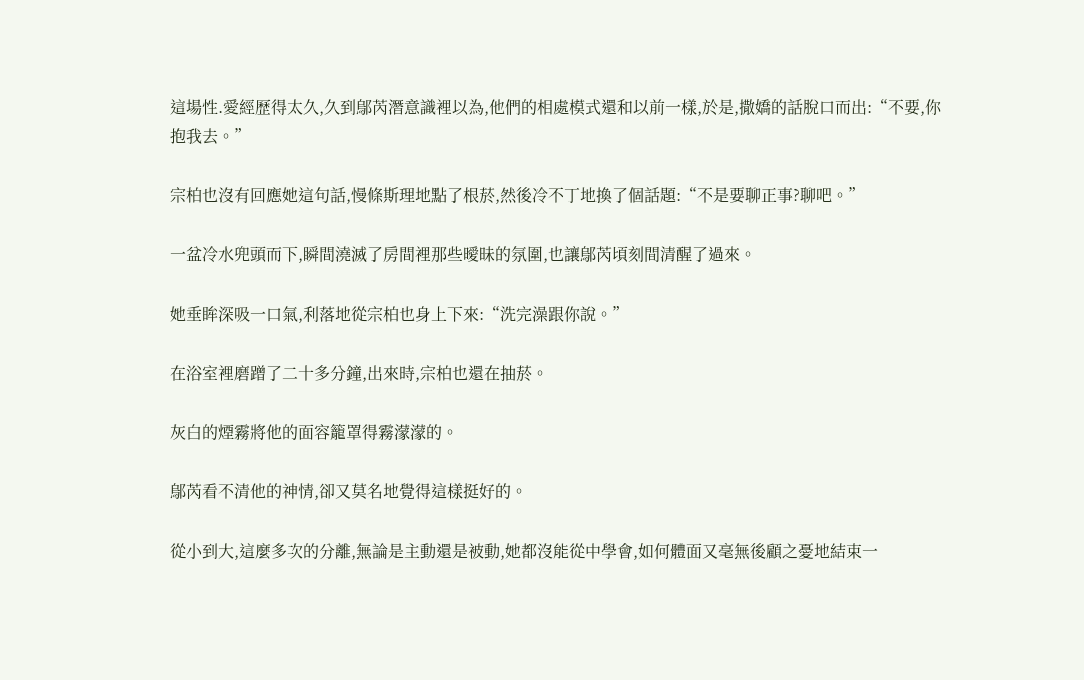這場性.愛經歷得太久,久到鄔芮潛意識裡以為,他們的相處模式還和以前一樣,於是,撒嬌的話脫口而出:“不要,你抱我去。”

宗柏也沒有回應她這句話,慢條斯理地點了根菸,然後冷不丁地換了個話題:“不是要聊正事?聊吧。”

一盆冷水兜頭而下,瞬間澆滅了房間裡那些曖昧的氛圍,也讓鄔芮頃刻間清醒了過來。

她垂眸深吸一口氣,利落地從宗柏也身上下來:“洗完澡跟你說。”

在浴室裡磨蹭了二十多分鐘,出來時,宗柏也還在抽菸。

灰白的煙霧將他的面容籠罩得霧濛濛的。

鄔芮看不清他的神情,卻又莫名地覺得這樣挺好的。

從小到大,這麼多次的分離,無論是主動還是被動,她都沒能從中學會,如何體面又毫無後顧之憂地結束一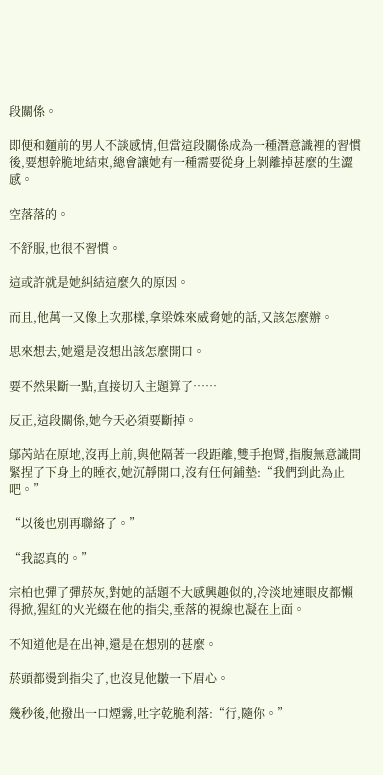段關係。

即便和麵前的男人不談感情,但當這段關係成為一種潛意識裡的習慣後,要想幹脆地結束,總會讓她有一種需要從身上剝離掉甚麼的生澀感。

空落落的。

不舒服,也很不習慣。

這或許就是她糾結這麼久的原因。

而且,他萬一又像上次那樣,拿梁姝來威脅她的話,又該怎麼辦。

思來想去,她還是沒想出該怎麼開口。

要不然果斷一點,直接切入主題算了……

反正,這段關係,她今天必須要斷掉。

鄔芮站在原地,沒再上前,與他隔著一段距離,雙手抱臂,指腹無意識間緊捏了下身上的睡衣,她沉靜開口,沒有任何鋪墊:“我們到此為止吧。”

“以後也別再聯絡了。”

“我認真的。”

宗柏也彈了彈菸灰,對她的話題不大感興趣似的,冷淡地連眼皮都懶得掀,猩紅的火光綴在他的指尖,垂落的視線也凝在上面。

不知道他是在出神,還是在想別的甚麼。

菸頭都燙到指尖了,也沒見他皺一下眉心。

幾秒後,他撥出一口煙霧,吐字乾脆利落:“行,隨你。”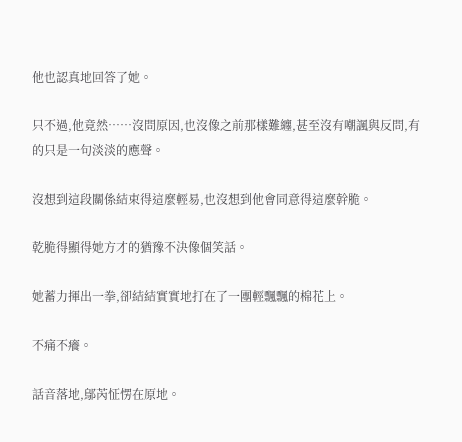他也認真地回答了她。

只不過,他竟然……沒問原因,也沒像之前那樣難纏,甚至沒有嘲諷與反問,有的只是一句淡淡的應聲。

沒想到這段關係結束得這麼輕易,也沒想到他會同意得這麼幹脆。

乾脆得顯得她方才的猶豫不決像個笑話。

她蓄力揮出一拳,卻結結實實地打在了一團輕飄飄的棉花上。

不痛不癢。

話音落地,鄔芮怔愣在原地。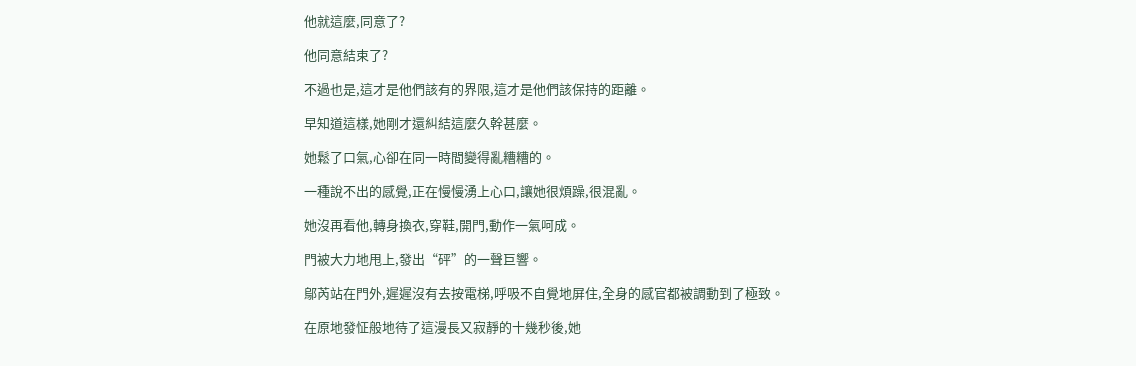他就這麼,同意了?

他同意結束了?

不過也是,這才是他們該有的界限,這才是他們該保持的距離。

早知道這樣,她剛才還糾結這麼久幹甚麼。

她鬆了口氣,心卻在同一時間變得亂糟糟的。

一種說不出的感覺,正在慢慢湧上心口,讓她很煩躁,很混亂。

她沒再看他,轉身換衣,穿鞋,開門,動作一氣呵成。

門被大力地甩上,發出“砰”的一聲巨響。

鄔芮站在門外,遲遲沒有去按電梯,呼吸不自覺地屏住,全身的感官都被調動到了極致。

在原地發怔般地待了這漫長又寂靜的十幾秒後,她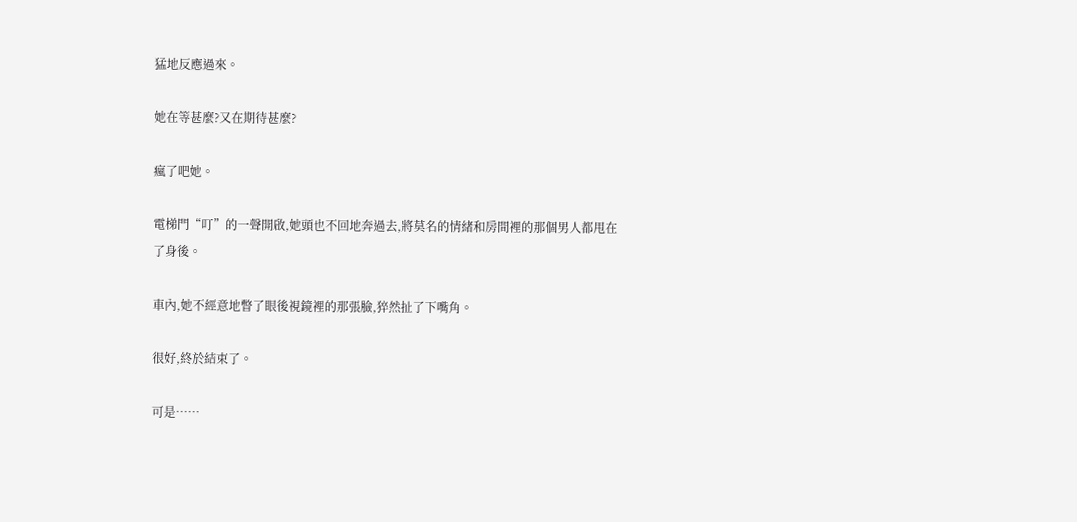猛地反應過來。

她在等甚麼?又在期待甚麼?

瘋了吧她。

電梯門“叮”的一聲開啟,她頭也不回地奔過去,將莫名的情緒和房間裡的那個男人都甩在了身後。

車內,她不經意地瞥了眼後視鏡裡的那張臉,猝然扯了下嘴角。

很好,終於結束了。

可是……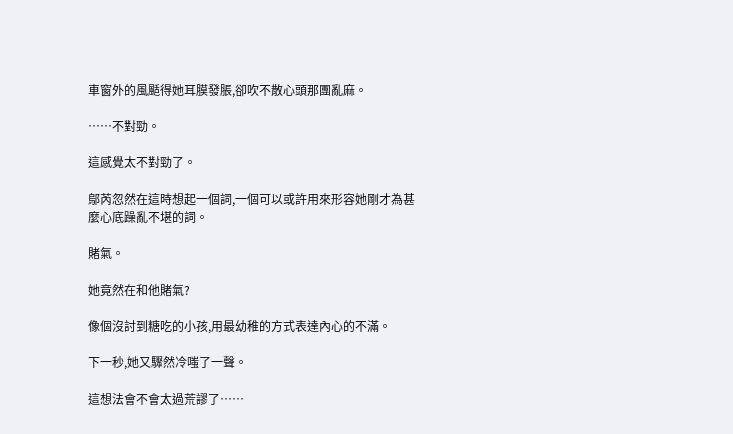車窗外的風颳得她耳膜發脹,卻吹不散心頭那團亂麻。

……不對勁。

這感覺太不對勁了。

鄔芮忽然在這時想起一個詞,一個可以或許用來形容她剛才為甚麼心底躁亂不堪的詞。

賭氣。

她竟然在和他賭氣?

像個沒討到糖吃的小孩,用最幼稚的方式表達內心的不滿。

下一秒,她又驟然冷嗤了一聲。

這想法會不會太過荒謬了……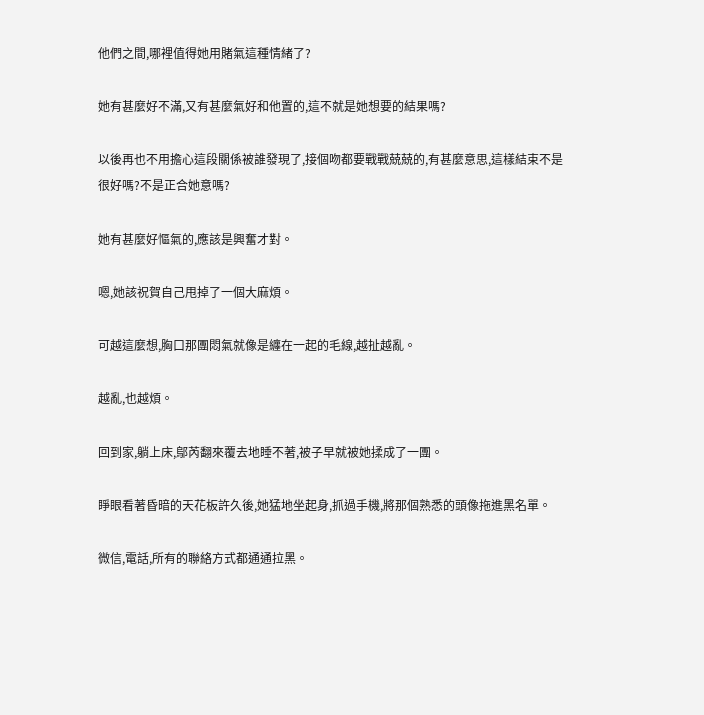他們之間,哪裡值得她用賭氣這種情緒了?

她有甚麼好不滿,又有甚麼氣好和他置的,這不就是她想要的結果嗎?

以後再也不用擔心這段關係被誰發現了,接個吻都要戰戰兢兢的,有甚麼意思,這樣結束不是很好嗎?不是正合她意嗎?

她有甚麼好慪氣的,應該是興奮才對。

嗯,她該祝賀自己甩掉了一個大麻煩。

可越這麼想,胸口那團悶氣就像是纏在一起的毛線,越扯越亂。

越亂,也越煩。

回到家,躺上床,鄔芮翻來覆去地睡不著,被子早就被她揉成了一團。

睜眼看著昏暗的天花板許久後,她猛地坐起身,抓過手機,將那個熟悉的頭像拖進黑名單。

微信,電話,所有的聯絡方式都通通拉黑。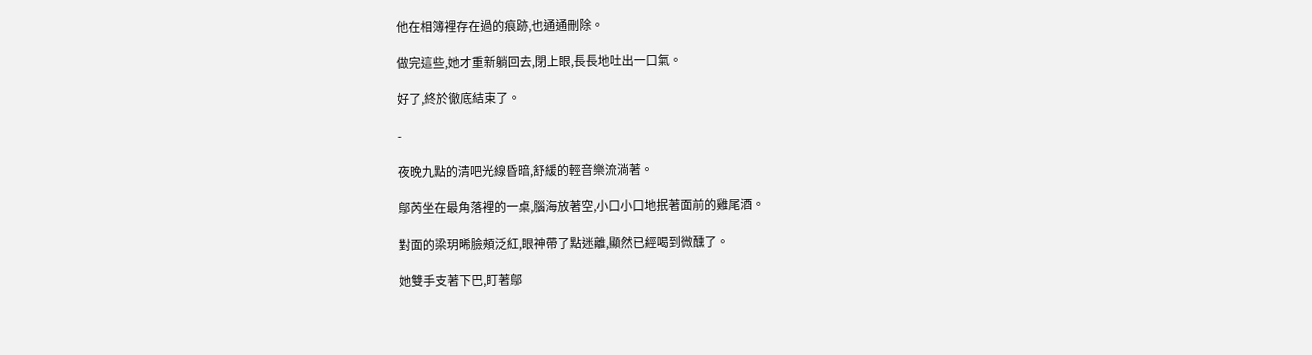他在相簿裡存在過的痕跡,也通通刪除。

做完這些,她才重新躺回去,閉上眼,長長地吐出一口氣。

好了,終於徹底結束了。

-

夜晚九點的清吧光線昏暗,舒緩的輕音樂流淌著。

鄔芮坐在最角落裡的一桌,腦海放著空,小口小口地抿著面前的雞尾酒。

對面的梁玥晞臉頰泛紅,眼神帶了點迷離,顯然已經喝到微醺了。

她雙手支著下巴,盯著鄔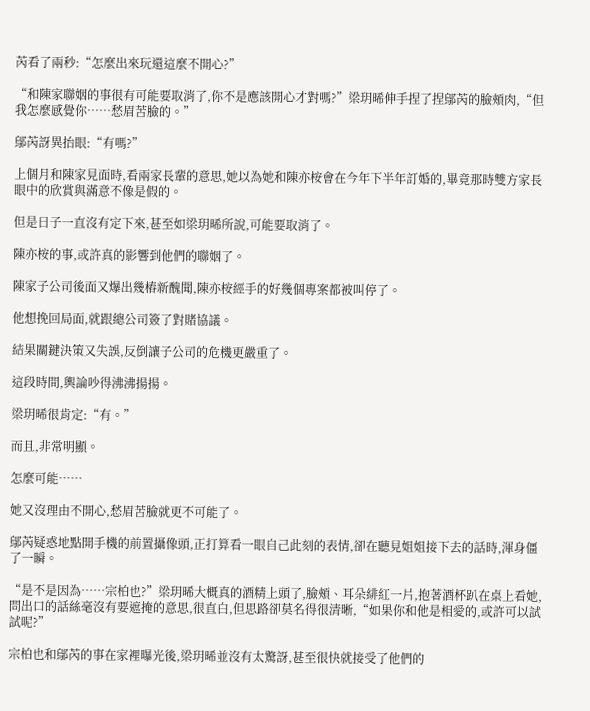芮看了兩秒:“怎麼出來玩還這麼不開心?”

“和陳家聯姻的事很有可能要取消了,你不是應該開心才對嗎?”梁玥晞伸手捏了捏鄔芮的臉頰肉,“但我怎麼感覺你……愁眉苦臉的。”

鄔芮訝異抬眼:“有嗎?”

上個月和陳家見面時,看兩家長輩的意思,她以為她和陳亦桉會在今年下半年訂婚的,畢竟那時雙方家長眼中的欣賞與滿意不像是假的。

但是日子一直沒有定下來,甚至如梁玥晞所說,可能要取消了。

陳亦桉的事,或許真的影響到他們的聯姻了。

陳家子公司後面又爆出幾樁新醜聞,陳亦桉經手的好幾個專案都被叫停了。

他想挽回局面,就跟總公司簽了對賭協議。

結果關鍵決策又失誤,反倒讓子公司的危機更嚴重了。

這段時間,輿論吵得沸沸揚揚。

梁玥晞很肯定:“有。”

而且,非常明顯。

怎麼可能……

她又沒理由不開心,愁眉苦臉就更不可能了。

鄔芮疑惑地點開手機的前置攝像頭,正打算看一眼自己此刻的表情,卻在聽見姐姐接下去的話時,渾身僵了一瞬。

“是不是因為……宗柏也?”梁玥晞大概真的酒精上頭了,臉頰、耳朵緋紅一片,抱著酒杯趴在桌上看她,問出口的話絲毫沒有要遮掩的意思,很直白,但思路卻莫名得很清晰,“如果你和他是相愛的,或許可以試試呢?”

宗柏也和鄔芮的事在家裡曝光後,梁玥晞並沒有太驚訝,甚至很快就接受了他們的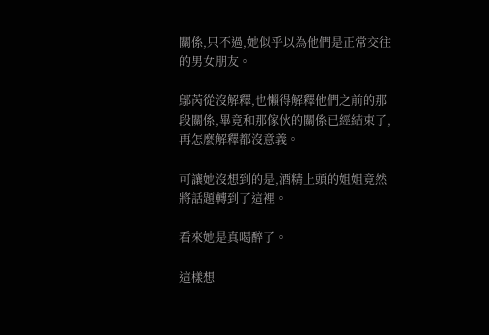關係,只不過,她似乎以為他們是正常交往的男女朋友。

鄔芮從沒解釋,也懶得解釋他們之前的那段關係,畢竟和那傢伙的關係已經結束了,再怎麼解釋都沒意義。

可讓她沒想到的是,酒精上頭的姐姐竟然將話題轉到了這裡。

看來她是真喝醉了。

這樣想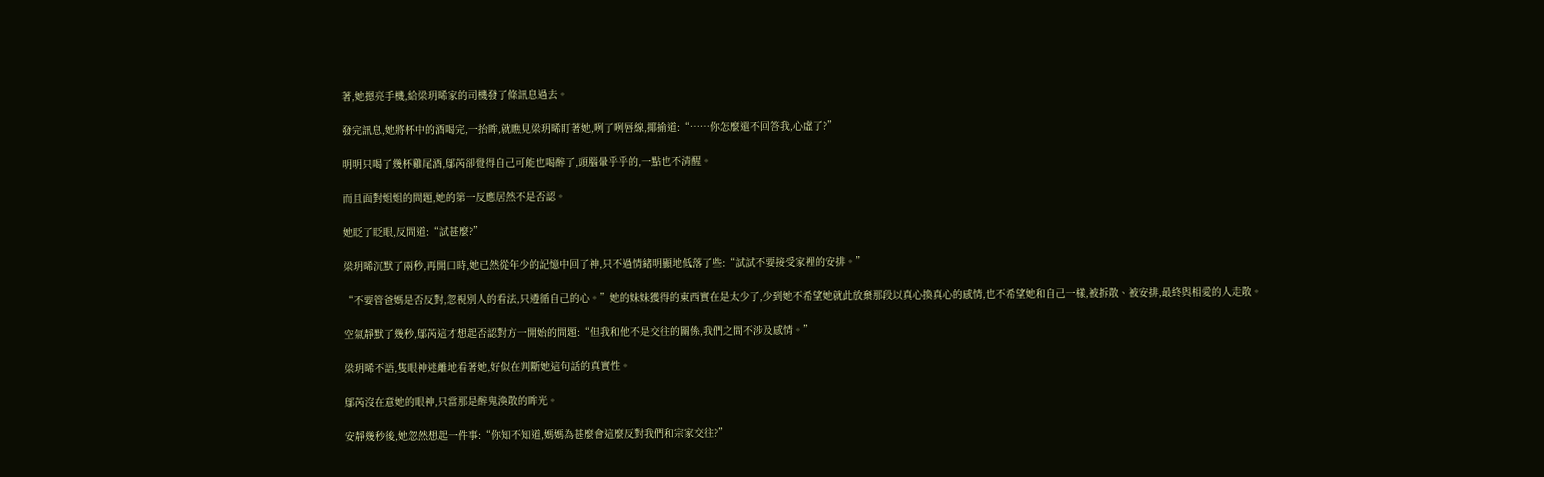著,她摁亮手機,給梁玥晞家的司機發了條訊息過去。

發完訊息,她將杯中的酒喝完,一抬眸,就瞧見梁玥晞盯著她,咧了咧唇線,揶揄道:“……你怎麼還不回答我,心虛了?”

明明只喝了幾杯雞尾酒,鄔芮卻覺得自己可能也喝醉了,頭腦暈乎乎的,一點也不清醒。

而且面對姐姐的問題,她的第一反應居然不是否認。

她眨了眨眼,反問道:“試甚麼?”

梁玥晞沉默了兩秒,再開口時,她已然從年少的記憶中回了神,只不過情緒明顯地低落了些:“試試不要接受家裡的安排。”

“不要管爸媽是否反對,忽視別人的看法,只遵循自己的心。”她的妹妹獲得的東西實在是太少了,少到她不希望她就此放棄那段以真心換真心的感情,也不希望她和自己一樣,被拆散、被安排,最終與相愛的人走散。

空氣靜默了幾秒,鄔芮這才想起否認對方一開始的問題:“但我和他不是交往的關係,我們之間不涉及感情。”

梁玥晞不語,隻眼神迷離地看著她,好似在判斷她這句話的真實性。

鄔芮沒在意她的眼神,只當那是醉鬼渙散的眸光。

安靜幾秒後,她忽然想起一件事:“你知不知道,媽媽為甚麼會這麼反對我們和宗家交往?”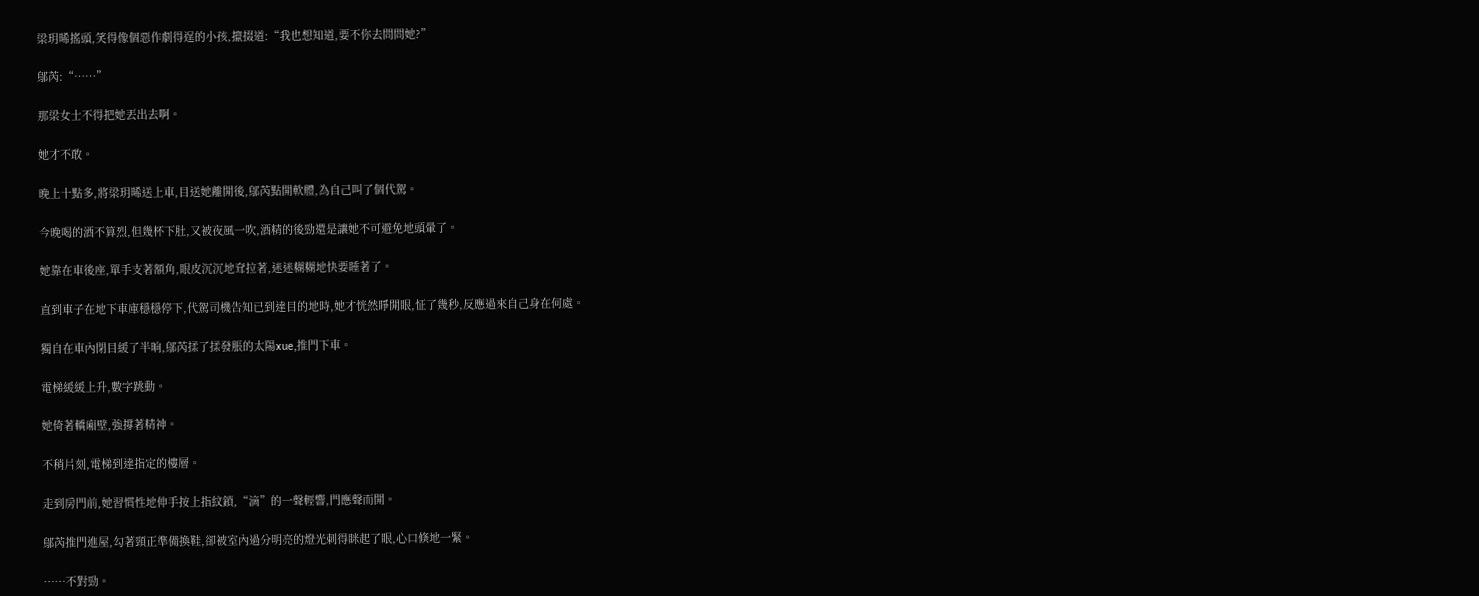梁玥晞搖頭,笑得像個惡作劇得逞的小孩,攛掇道:“我也想知道,要不你去問問她?”

鄔芮:“……”

那梁女士不得把她丟出去啊。

她才不敢。

晚上十點多,將梁玥晞送上車,目送她離開後,鄔芮點開軟體,為自己叫了個代駕。

今晚喝的酒不算烈,但幾杯下肚,又被夜風一吹,酒精的後勁還是讓她不可避免地頭暈了。

她靠在車後座,單手支著額角,眼皮沉沉地耷拉著,迷迷糊糊地快要睡著了。

直到車子在地下車庫穩穩停下,代駕司機告知已到達目的地時,她才恍然睜開眼,怔了幾秒,反應過來自己身在何處。

獨自在車內閉目緩了半晌,鄔芮揉了揉發脹的太陽xue,推門下車。

電梯緩緩上升,數字跳動。

她倚著轎廂壁,強撐著精神。

不稍片刻,電梯到達指定的樓層。

走到房門前,她習慣性地伸手按上指紋鎖,“滴”的一聲輕響,門應聲而開。

鄔芮推門進屋,勾著頸正準備換鞋,卻被室內過分明亮的燈光刺得眯起了眼,心口倏地一緊。

……不對勁。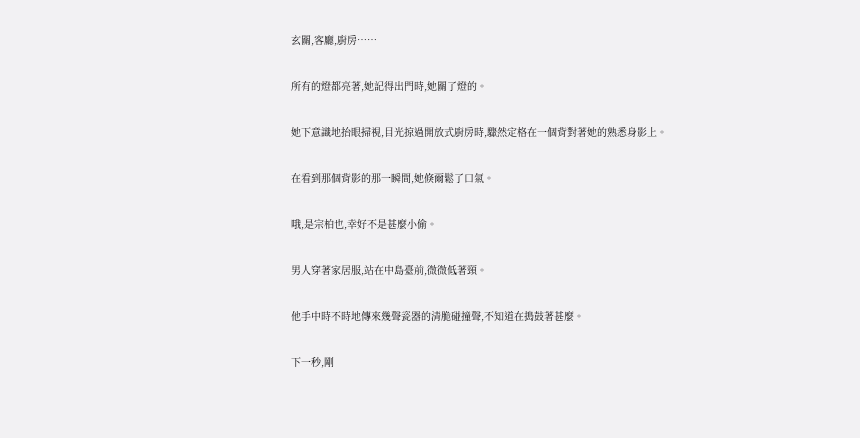玄關,客廳,廚房……

所有的燈都亮著,她記得出門時,她關了燈的。

她下意識地抬眼掃視,目光掠過開放式廚房時,驟然定格在一個背對著她的熟悉身影上。

在看到那個背影的那一瞬間,她倏爾鬆了口氣。

哦,是宗柏也,幸好不是甚麼小偷。

男人穿著家居服,站在中島臺前,微微低著頸。

他手中時不時地傳來幾聲瓷器的清脆碰撞聲,不知道在搗鼓著甚麼。

下一秒,剛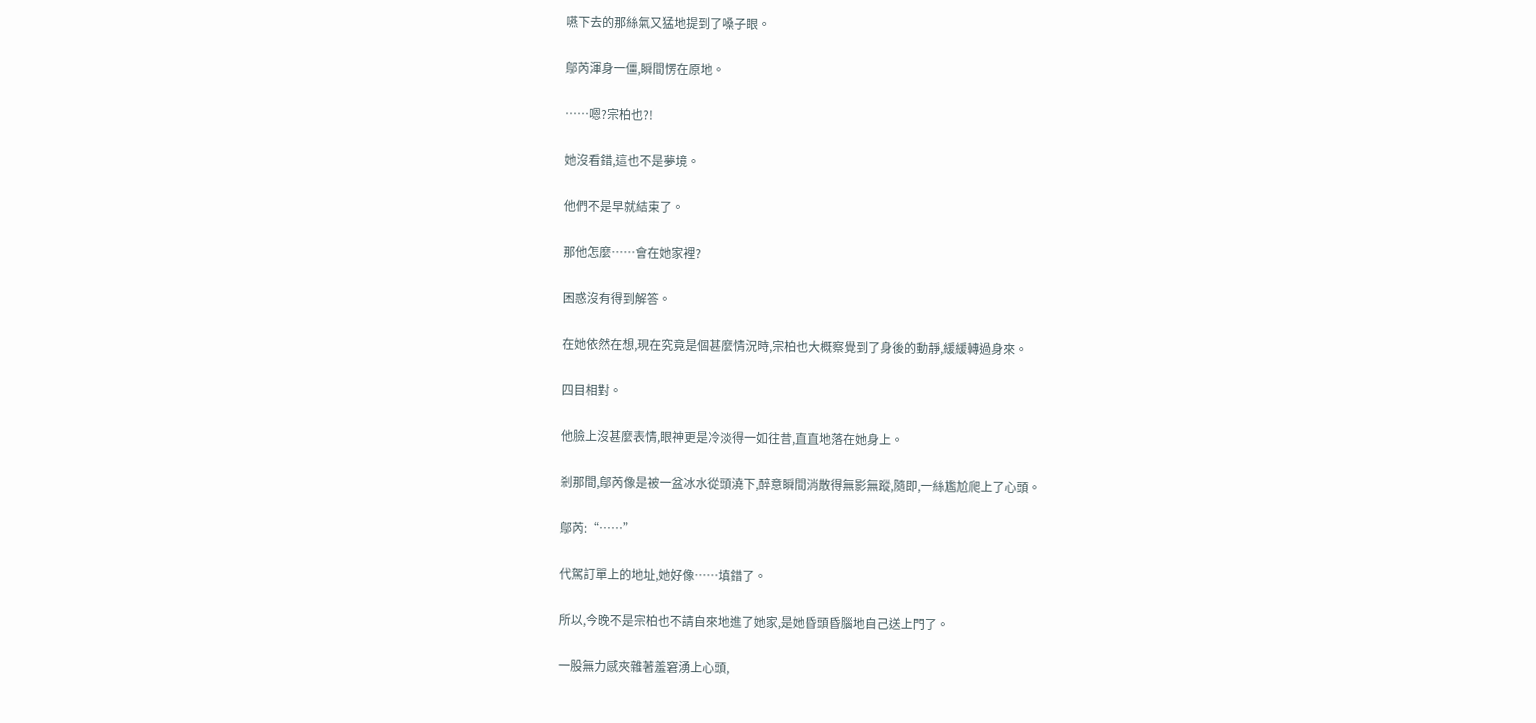嚥下去的那絲氣又猛地提到了嗓子眼。

鄔芮渾身一僵,瞬間愣在原地。

……嗯?宗柏也?!

她沒看錯,這也不是夢境。

他們不是早就結束了。

那他怎麼……會在她家裡?

困惑沒有得到解答。

在她依然在想,現在究竟是個甚麼情況時,宗柏也大概察覺到了身後的動靜,緩緩轉過身來。

四目相對。

他臉上沒甚麼表情,眼神更是冷淡得一如往昔,直直地落在她身上。

剎那間,鄔芮像是被一盆冰水從頭澆下,醉意瞬間消散得無影無蹤,隨即,一絲尷尬爬上了心頭。

鄔芮:“……”

代駕訂單上的地址,她好像……填錯了。

所以,今晚不是宗柏也不請自來地進了她家,是她昏頭昏腦地自己送上門了。

一股無力感夾雜著羞窘湧上心頭,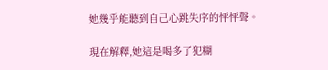她幾乎能聽到自己心跳失序的怦怦聲。

現在解釋,她這是喝多了犯糊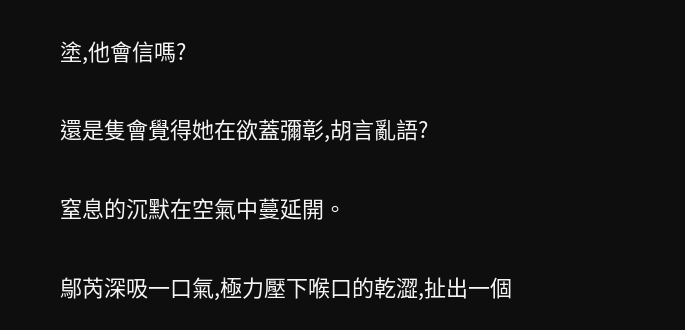塗,他會信嗎?

還是隻會覺得她在欲蓋彌彰,胡言亂語?

窒息的沉默在空氣中蔓延開。

鄔芮深吸一口氣,極力壓下喉口的乾澀,扯出一個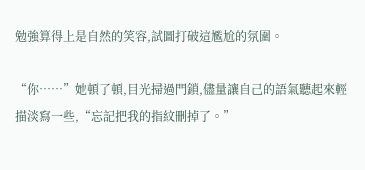勉強算得上是自然的笑容,試圖打破這尷尬的氛圍。

“你……”她頓了頓,目光掃過門鎖,儘量讓自己的語氣聽起來輕描淡寫一些,“忘記把我的指紋刪掉了。”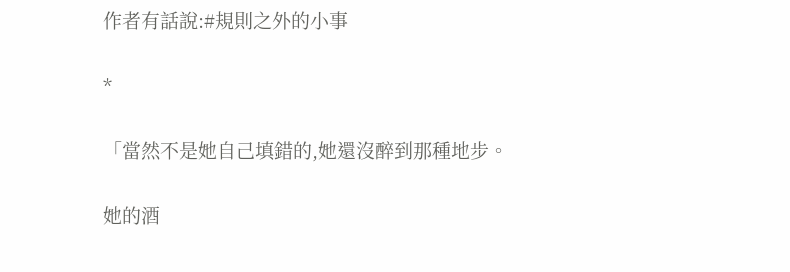作者有話說:#規則之外的小事

*

「當然不是她自己填錯的,她還沒醉到那種地步。

她的酒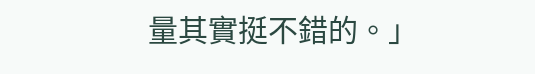量其實挺不錯的。」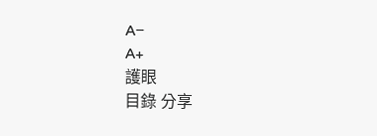A−
A+
護眼
目錄 分享